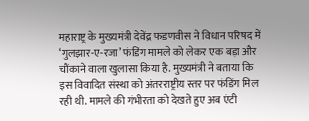महाराष्ट्र के मुख्यमंत्री देवेंद्र फडणवीस ने विधान परिषद में ‘गुलझार-ए-रजा’ फंडिंग मामले को लेकर एक बड़ा और चौंकाने वाला खुलासा किया है. मुख्यमंत्री ने बताया कि इस विवादित संस्था को अंतरराष्ट्रीय स्तर पर फंडिंग मिल रही थी. मामले की गंभीरता को देखते हुए अब एंटी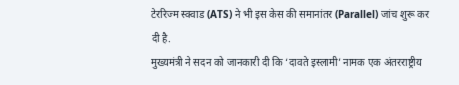टेररिज्म स्क्वाड (ATS) ने भी इस केस की समानांतर (Parallel) जांच शुरू कर दी है.
मुख्यमंत्री ने सदन को जानकारी दी कि ‘दावते इस्लामी’ नामक एक अंतरराष्ट्रीय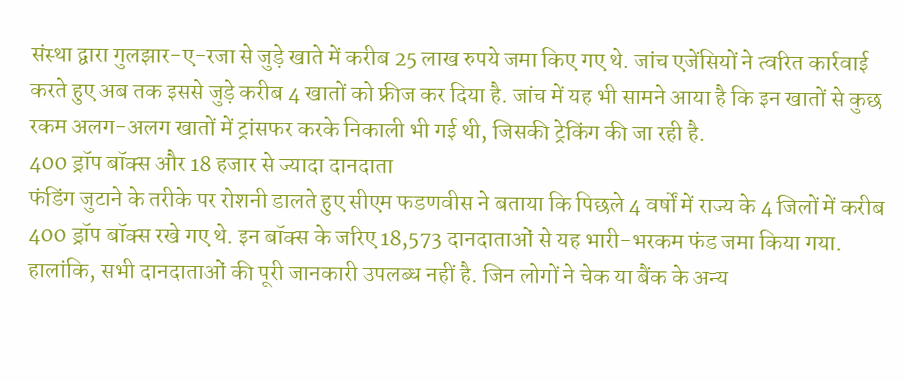संस्था द्वारा गुलझार-ए-रजा से जुड़े खाते में करीब 25 लाख रुपये जमा किए गए थे. जांच एजेंसियों ने त्वरित कार्रवाई करते हुए अब तक इससे जुड़े करीब 4 खातों को फ्रीज कर दिया है. जांच में यह भी सामने आया है कि इन खातों से कुछ रकम अलग-अलग खातों में ट्रांसफर करके निकाली भी गई थी, जिसकी ट्रेकिंग की जा रही है.
400 ड्रॉप बॉक्स और 18 हजार से ज्यादा दानदाता
फंडिंग जुटाने के तरीके पर रोशनी डालते हुए सीएम फडणवीस ने बताया कि पिछले 4 वर्षों में राज्य के 4 जिलों में करीब 400 ड्रॉप बॉक्स रखे गए थे. इन बॉक्स के जरिए 18,573 दानदाताओं से यह भारी-भरकम फंड जमा किया गया. हालांकि, सभी दानदाताओं की पूरी जानकारी उपलब्ध नहीं है. जिन लोगों ने चेक या बैंक के अन्य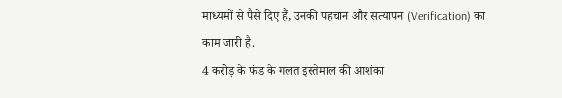माध्यमों से पैसे दिए हैं, उनकी पहचान और सत्यापन (Verification) का काम जारी है.
4 करोड़ के फंड के गलत इस्तेमाल की आशंका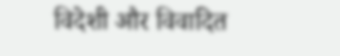विदेशी और विवादित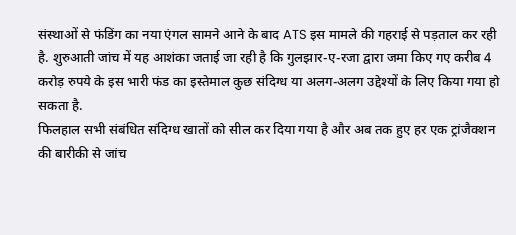संस्थाओं से फंडिंग का नया एंगल सामने आने के बाद ATS इस मामले की गहराई से पड़ताल कर रही है. शुरुआती जांच में यह आशंका जताई जा रही है कि गुलझार-ए-रजा द्वारा जमा किए गए करीब 4 करोड़ रुपये के इस भारी फंड का इस्तेमाल कुछ संदिग्ध या अलग-अलग उद्देश्यों के लिए किया गया हो सकता है.
फिलहाल सभी संबंधित संदिग्ध खातों को सील कर दिया गया है और अब तक हुए हर एक ट्रांजैक्शन की बारीकी से जांच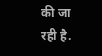की जा रही है.